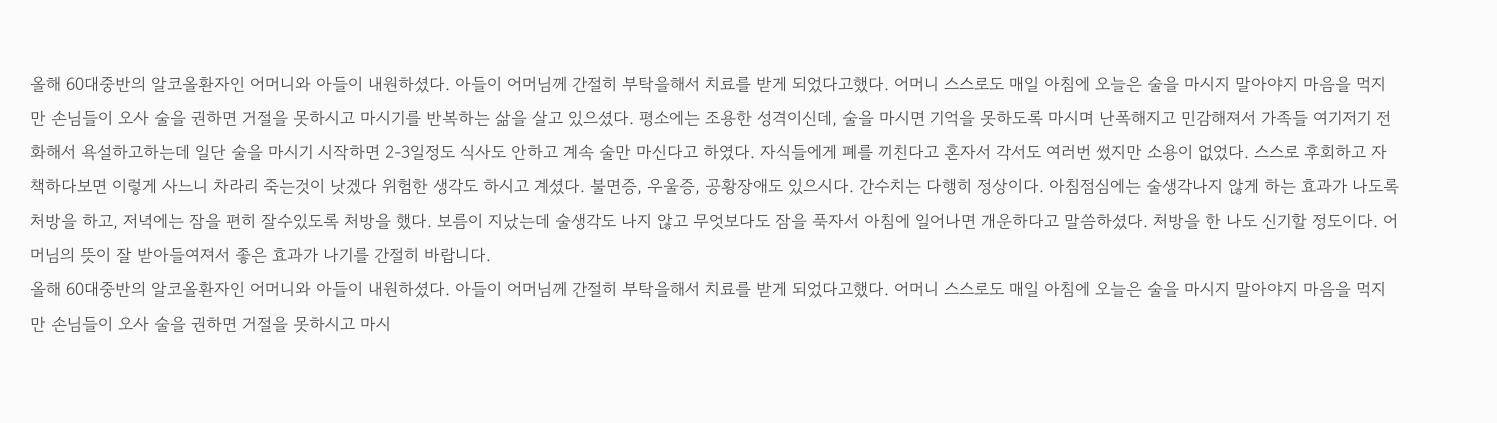올해 60대중반의 알코올환자인 어머니와 아들이 내원하셨다. 아들이 어머님께 간절히 부탁을해서 치료를 받게 되었다고했다. 어머니 스스로도 매일 아침에 오늘은 술을 마시지 말아야지 마음을 먹지만 손님들이 오사 술을 권하면 거절을 못하시고 마시기를 반복하는 삶을 살고 있으셨다. 평소에는 조용한 성격이신데, 술을 마시면 기억을 못하도록 마시며 난폭해지고 민감해져서 가족들 여기저기 전화해서 욕설하고하는데 일단 술을 마시기 시작하면 2-3일정도 식사도 안하고 계속 술만 마신다고 하였다. 자식들에게 폐를 끼친다고 혼자서 각서도 여러번 썼지만 소용이 없었다. 스스로 후회하고 자책하다보면 이렇게 사느니 차라리 죽는것이 낫겠다 위험한 생각도 하시고 계셨다. 불면증, 우울증, 공황장애도 있으시다. 간수치는 다행히 정상이다. 아침점심에는 술생각나지 않게 하는 효과가 나도록 처방을 하고, 저녁에는 잠을 편히 잘수있도록 처방을 했다. 보름이 지났는데 술생각도 나지 않고 무엇보다도 잠을 푹자서 아침에 일어나면 개운하다고 말씀하셨다. 처방을 한 나도 신기할 정도이다. 어머님의 뜻이 잘 받아들여져서 좋은 효과가 나기를 간절히 바랍니다.
올해 60대중반의 알코올환자인 어머니와 아들이 내원하셨다. 아들이 어머님께 간절히 부탁을해서 치료를 받게 되었다고했다. 어머니 스스로도 매일 아침에 오늘은 술을 마시지 말아야지 마음을 먹지만 손님들이 오사 술을 권하면 거절을 못하시고 마시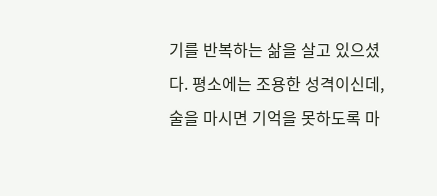기를 반복하는 삶을 살고 있으셨다. 평소에는 조용한 성격이신데, 술을 마시면 기억을 못하도록 마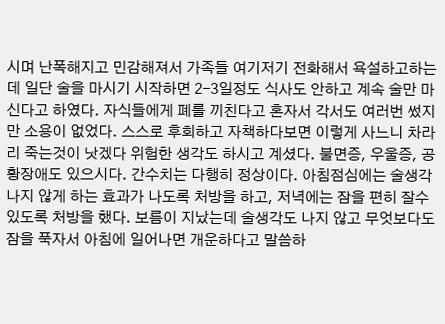시며 난폭해지고 민감해져서 가족들 여기저기 전화해서 욕설하고하는데 일단 술을 마시기 시작하면 2-3일정도 식사도 안하고 계속 술만 마신다고 하였다. 자식들에게 폐를 끼친다고 혼자서 각서도 여러번 썼지만 소용이 없었다. 스스로 후회하고 자책하다보면 이렇게 사느니 차라리 죽는것이 낫겠다 위험한 생각도 하시고 계셨다. 불면증, 우울증, 공황장애도 있으시다. 간수치는 다행히 정상이다. 아침점심에는 술생각나지 않게 하는 효과가 나도록 처방을 하고, 저녁에는 잠을 편히 잘수있도록 처방을 했다. 보름이 지났는데 술생각도 나지 않고 무엇보다도 잠을 푹자서 아침에 일어나면 개운하다고 말씀하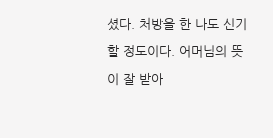셨다. 처방을 한 나도 신기할 정도이다. 어머님의 뜻이 잘 받아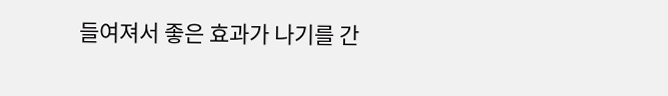들여져서 좋은 효과가 나기를 간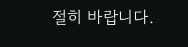절히 바랍니다.